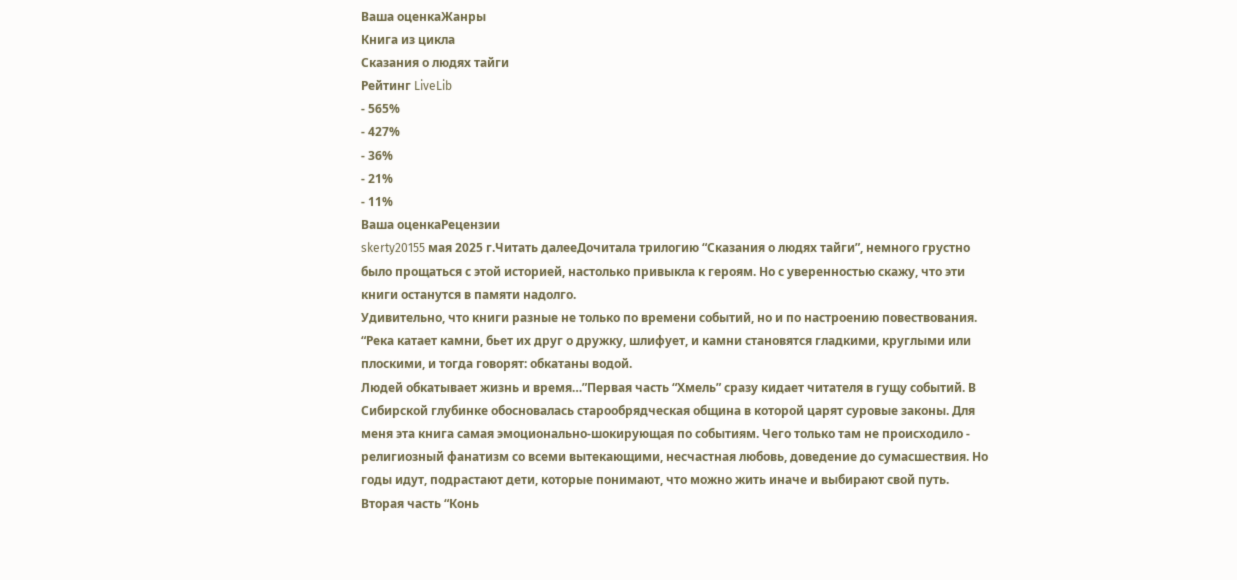Ваша оценкаЖанры
Книга из цикла
Сказания о людях тайги
Рейтинг LiveLib
- 565%
- 427%
- 36%
- 21%
- 11%
Ваша оценкаРецензии
skerty20155 мая 2025 г.Читать далееДочитала трилогию “Сказания о людях тайги”, немного грустно было прощаться с этой историей, настолько привыкла к героям. Но с уверенностью скажу, что эти книги останутся в памяти надолго.
Удивительно, что книги разные не только по времени событий, но и по настроению повествования.
“Река катает камни, бьет их друг о дружку, шлифует, и камни становятся гладкими, круглыми или плоскими, и тогда говорят: обкатаны водой.
Людей обкатывает жизнь и время…”Первая часть “Хмель” сразу кидает читателя в гущу событий. В Сибирской глубинке обосновалась старообрядческая община в которой царят суровые законы. Для меня эта книга самая эмоционально-шокирующая по событиям. Чего только там не происходило - религиозный фанатизм со всеми вытекающими, несчастная любовь, доведение до сумасшествия. Но годы идут, подрастают дети, которые понимают, что можно жить иначе и выбирают свой путь.
Вторая часть “Конь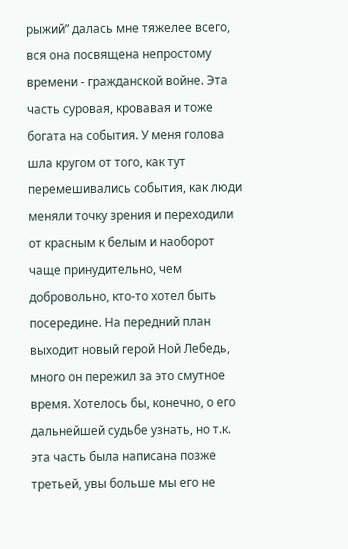рыжий” далась мне тяжелее всего, вся она посвящена непростому времени - гражданской войне. Эта часть суровая, кровавая и тоже богата на события. У меня голова шла кругом от того, как тут перемешивались события, как люди меняли точку зрения и переходили от красным к белым и наоборот чаще принудительно, чем добровольно, кто-то хотел быть посередине. На передний план выходит новый герой Ной Лебедь, много он пережил за это смутное время. Хотелось бы, конечно, о его дальнейшей судьбе узнать, но т.к. эта часть была написана позже третьей, увы больше мы его не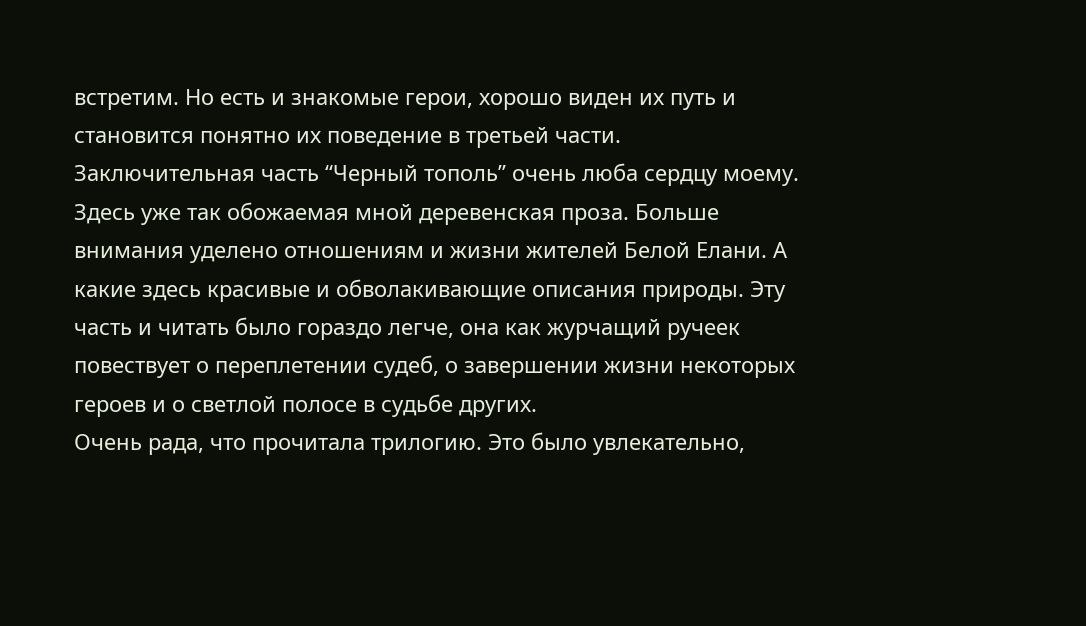встретим. Но есть и знакомые герои, хорошо виден их путь и становится понятно их поведение в третьей части.
Заключительная часть “Черный тополь” очень люба сердцу моему. Здесь уже так обожаемая мной деревенская проза. Больше внимания уделено отношениям и жизни жителей Белой Елани. А какие здесь красивые и обволакивающие описания природы. Эту часть и читать было гораздо легче, она как журчащий ручеек повествует о переплетении судеб, о завершении жизни некоторых героев и о светлой полосе в судьбе других.
Очень рада, что прочитала трилогию. Это было увлекательно,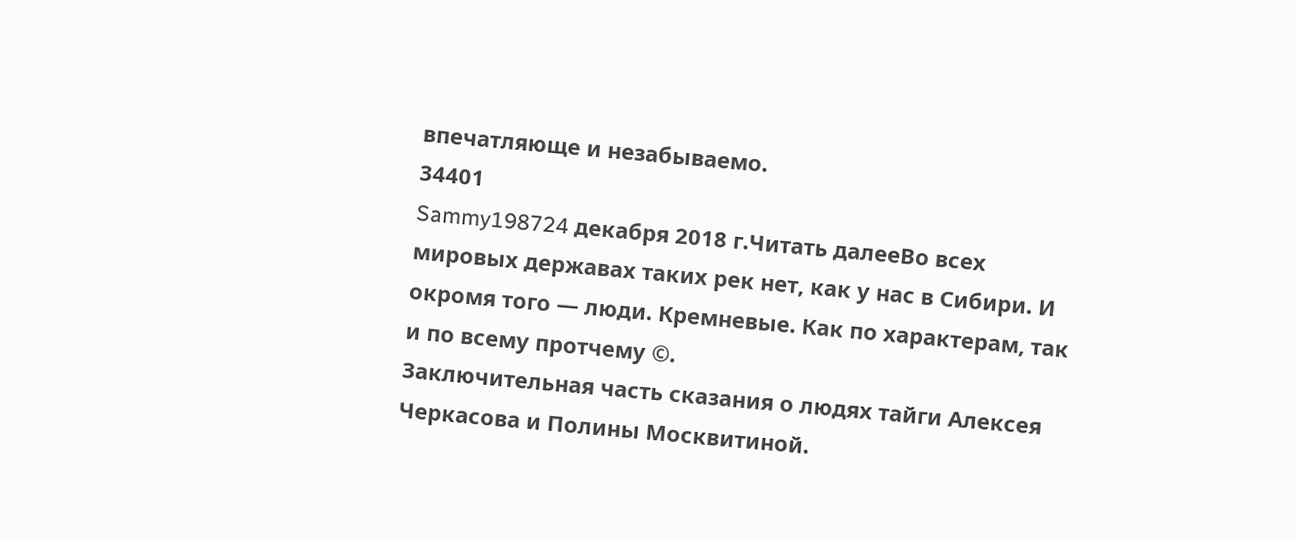впечатляюще и незабываемо.
34401
Sammy198724 декабря 2018 г.Читать далееВо всех мировых державах таких рек нет, как у нас в Сибири. И окромя того — люди. Кремневые. Как по характерам, так и по всему протчему ©.
Заключительная часть сказания о людях тайги Алексея Черкасова и Полины Москвитиной.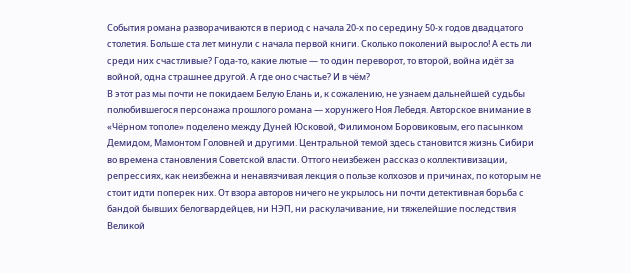События романа разворачиваются в период с начала 20-х по середину 50-х годов двадцатого столетия. Больше ста лет минули с начала первой книги. Сколько поколений выросло! А есть ли среди них счастливые? Года-то, какие лютые — то один переворот, то второй, война идёт за войной, одна страшнее другой. А где оно счастье? И в чём?
В этот раз мы почти не покидаем Белую Елань и, к сожалению, не узнаем дальнейшей судьбы полюбившегося персонажа прошлого романа — хорунжего Ноя Лебедя. Авторское внимание в «Чёрном тополе» поделено между Дуней Юсковой, Филимоном Боровиковым, его пасынком Демидом, Мамонтом Головней и другими. Центральной темой здесь становится жизнь Сибири во времена становления Советской власти. Оттого неизбежен рассказ о коллективизации, репрессиях, как неизбежна и ненавязчивая лекция о пользе колхозов и причинах, по которым не стоит идти поперек них. От взора авторов ничего не укрылось ни почти детективная борьба с бандой бывших белогвардейцев, ни НЭП, ни раскулачивание, ни тяжелейшие последствия Великой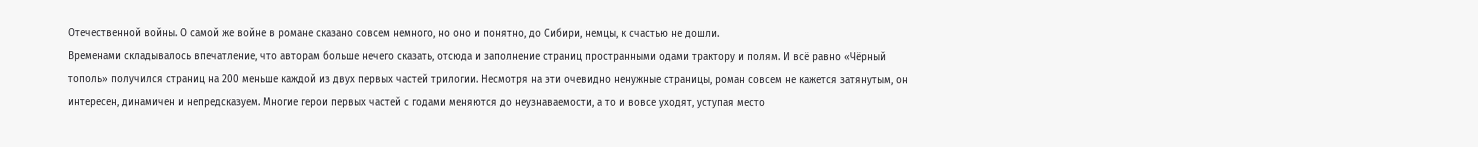Отечественной войны. О самой же войне в романе сказано совсем немного, но оно и понятно, до Сибири, немцы, к счастью не дошли.
Временами складывалось впечатление, что авторам больше нечего сказать, отсюда и заполнение страниц пространными одами трактору и полям. И всё равно «Чёрный тополь» получился страниц на 200 меньше каждой из двух первых частей трилогии. Несмотря на эти очевидно ненужные страницы, роман совсем не кажется затянутым, он интересен, динамичен и непредсказуем. Многие герои первых частей с годами меняются до неузнаваемости, а то и вовсе уходят, уступая место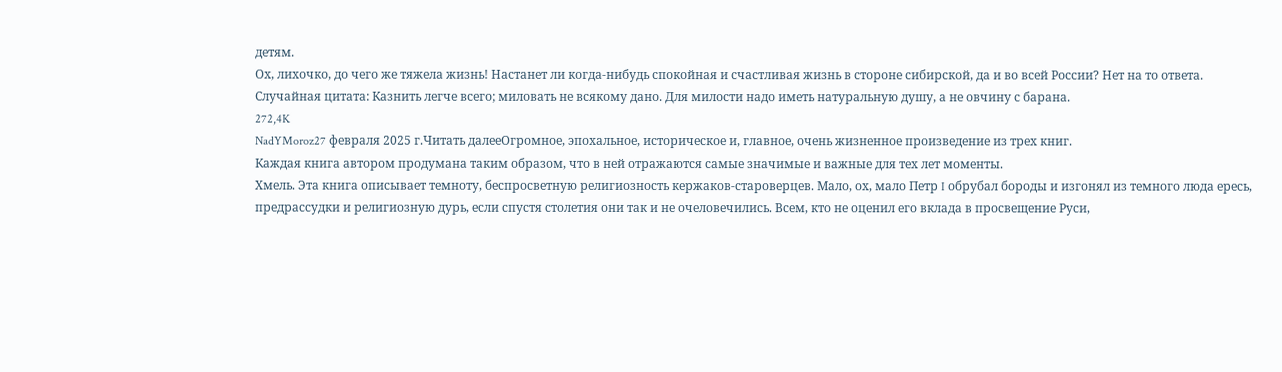детям.
Ох, лихочко, до чего же тяжела жизнь! Настанет ли когда-нибудь спокойная и счастливая жизнь в стороне сибирской, да и во всей России? Нет на то ответа.
Случайная цитата: Казнить легче всего; миловать не всякому дано. Для милости надо иметь натуральную душу, а не овчину с барана.
272,4K
NadYMoroz27 февраля 2025 г.Читать далееОгромное, эпохальное, историческое и, главное, очень жизненное произведение из трех книг.
Каждая книга автором продумана таким образом, что в ней отражаются самые значимые и важные для тех лет моменты.
Хмель. Эта книга описывает темноту, беспросветную религиозность кержаков-староверцев. Мало, ох, мало Петр I обрубал бороды и изгонял из темного люда ересь, предрассудки и религиозную дурь, если спустя столетия они так и не очеловечились. Всем, кто не оценил его вклада в просвещение Руси,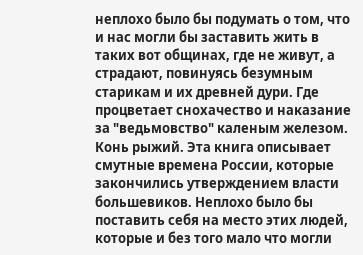неплохо было бы подумать о том, что и нас могли бы заставить жить в таких вот общинах, где не живут, а страдают, повинуясь безумным старикам и их древней дури. Где процветает снохачество и наказание за "ведьмовство" каленым железом.
Конь рыжий. Эта книга описывает смутные времена России, которые закончились утверждением власти большевиков. Неплохо было бы поставить себя на место этих людей, которые и без того мало что могли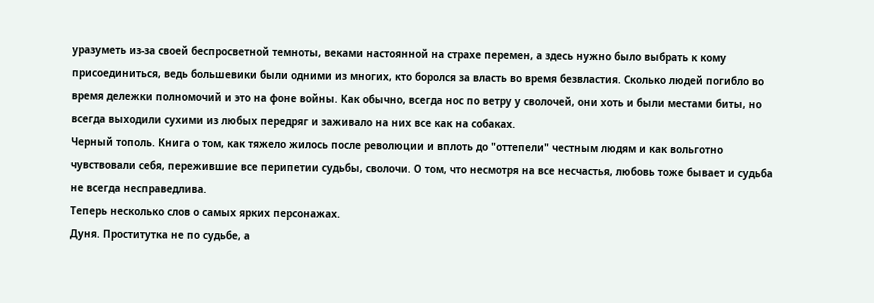уразуметь из-за своей беспросветной темноты, веками настоянной на страхе перемен, а здесь нужно было выбрать к кому присоединиться, ведь большевики были одними из многих, кто боролся за власть во время безвластия. Сколько людей погибло во время дележки полномочий и это на фоне войны. Как обычно, всегда нос по ветру у сволочей, они хоть и были местами биты, но всегда выходили сухими из любых передряг и заживало на них все как на собаках.
Черный тополь. Книга о том, как тяжело жилось после революции и вплоть до "оттепели" честным людям и как вольготно чувствовали себя, пережившие все перипетии судьбы, сволочи. О том, что несмотря на все несчастья, любовь тоже бывает и судьба не всегда несправедлива.
Теперь несколько слов о самых ярких персонажах.
Дуня. Проститутка не по судьбе, а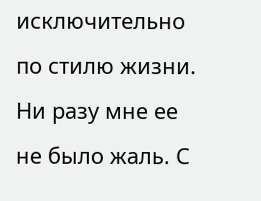исключительно по стилю жизни. Ни разу мне ее не было жаль. С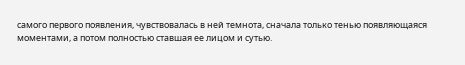самого первого появления, чувствовалась в ней темнота, сначала только тенью появляющаяся моментами, а потом полностью ставшая ее лицом и сутью.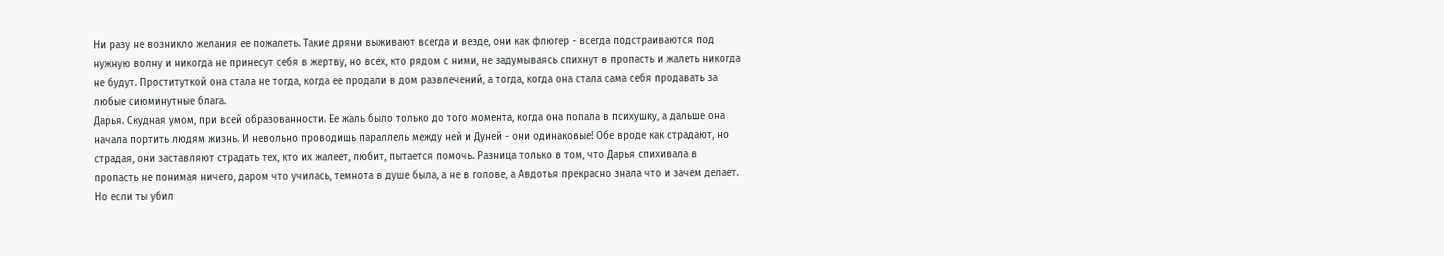Ни разу не возникло желания ее пожалеть. Такие дряни выживают всегда и везде, они как флюгер - всегда подстраиваются под нужную волну и никогда не принесут себя в жертву, но всех, кто рядом с ними, не задумываясь спихнут в пропасть и жалеть никогда не будут. Проституткой она стала не тогда, когда ее продали в дом развлечений, а тогда, когда она стала сама себя продавать за любые сиюминутные блага.
Дарья. Скудная умом, при всей образованности. Ее жаль было только до того момента, когда она попала в психушку, а дальше она начала портить людям жизнь. И невольно проводишь параллель между ней и Дуней - они одинаковые! Обе вроде как страдают, но страдая, они заставляют страдать тех, кто их жалеет, любит, пытается помочь. Разница только в том, что Дарья спихивала в пропасть не понимая ничего, даром что училась, темнота в душе была, а не в голове, а Авдотья прекрасно знала что и зачем делает. Но если ты убил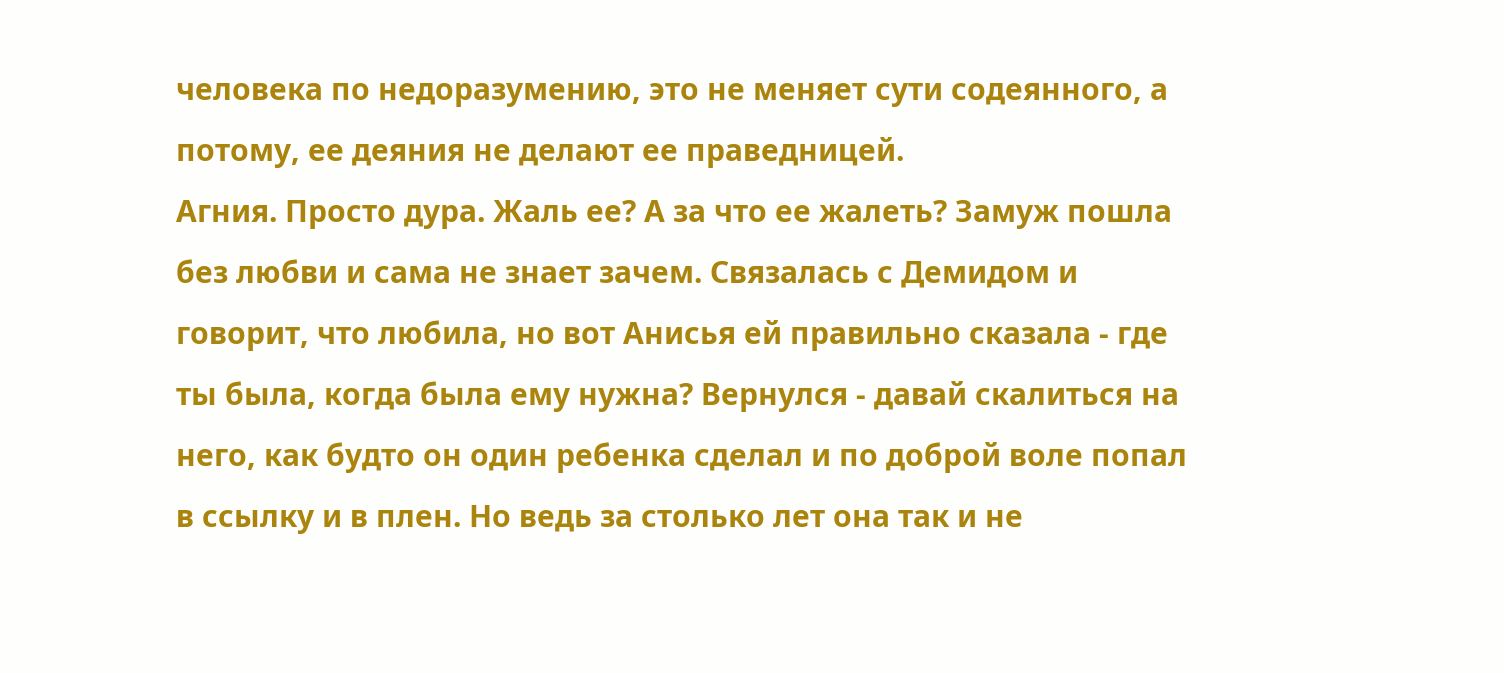человека по недоразумению, это не меняет сути содеянного, а потому, ее деяния не делают ее праведницей.
Агния. Просто дура. Жаль ее? А за что ее жалеть? Замуж пошла без любви и сама не знает зачем. Связалась с Демидом и говорит, что любила, но вот Анисья ей правильно сказала - где ты была, когда была ему нужна? Вернулся - давай скалиться на него, как будто он один ребенка сделал и по доброй воле попал в ссылку и в плен. Но ведь за столько лет она так и не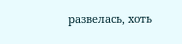развелась, хоть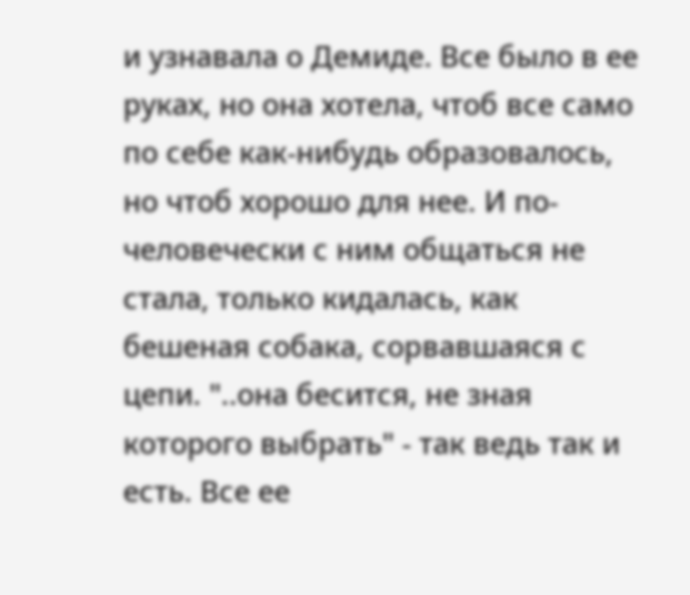и узнавала о Демиде. Все было в ее руках, но она хотела, чтоб все само по себе как-нибудь образовалось, но чтоб хорошо для нее. И по-человечески с ним общаться не стала, только кидалась, как бешеная собака, сорвавшаяся с цепи. "..она бесится, не зная которого выбрать" - так ведь так и есть. Все ее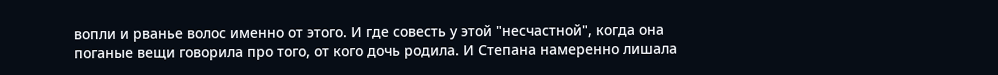вопли и рванье волос именно от этого. И где совесть у этой "несчастной", когда она поганые вещи говорила про того, от кого дочь родила. И Степана намеренно лишала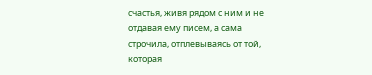счастья, живя рядом с ним и не отдавая ему писем, а сама строчила, отплевываясь от той, которая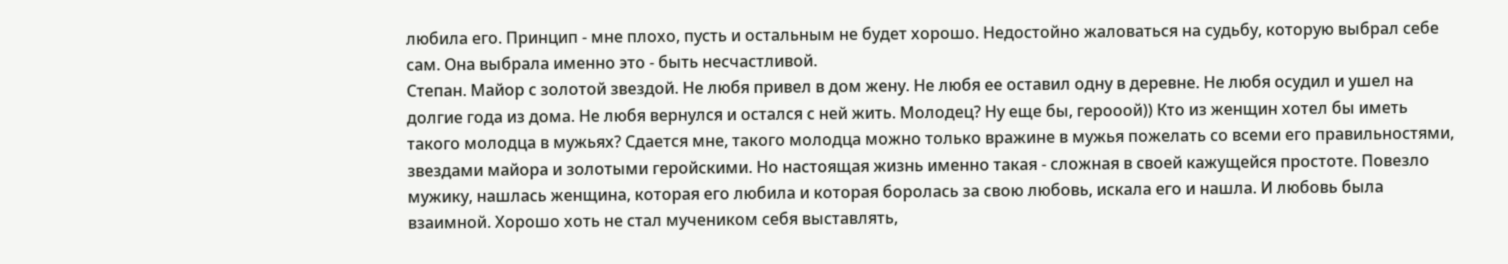любила его. Принцип - мне плохо, пусть и остальным не будет хорошо. Недостойно жаловаться на судьбу, которую выбрал себе сам. Она выбрала именно это - быть несчастливой.
Степан. Майор с золотой звездой. Не любя привел в дом жену. Не любя ее оставил одну в деревне. Не любя осудил и ушел на долгие года из дома. Не любя вернулся и остался с ней жить. Молодец? Ну еще бы, герооой)) Кто из женщин хотел бы иметь такого молодца в мужьях? Сдается мне, такого молодца можно только вражине в мужья пожелать со всеми его правильностями, звездами майора и золотыми геройскими. Но настоящая жизнь именно такая - сложная в своей кажущейся простоте. Повезло мужику, нашлась женщина, которая его любила и которая боролась за свою любовь, искала его и нашла. И любовь была взаимной. Хорошо хоть не стал мучеником себя выставлять,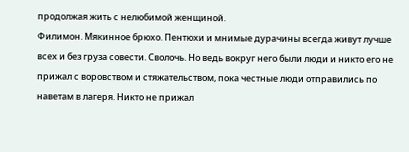продолжая жить с нелюбимой женщиной.
Филимон. Мякинное брюхо. Пентюхи и мнимые дурачины всегда живут лучше всех и без груза совести. Сволочь. Но ведь вокруг него были люди и никто его не прижал с воровством и стяжательством, пока честные люди отправились по наветам в лагеря. Никто не прижал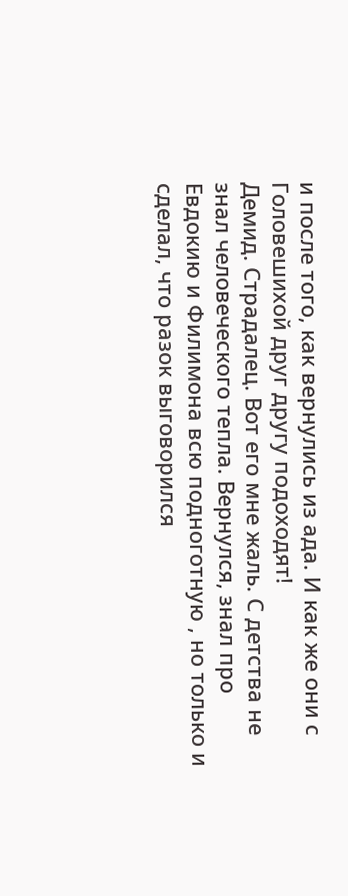и после того, как вернулись из ада. И как же они с Головешихой друг другу подоходят!
Демид. Страдалец. Вот его мне жаль. С детства не знал человеческого тепла. Вернулся, знал про Евдокию и Филимона всю подноготную , но только и сделал, что разок выговорился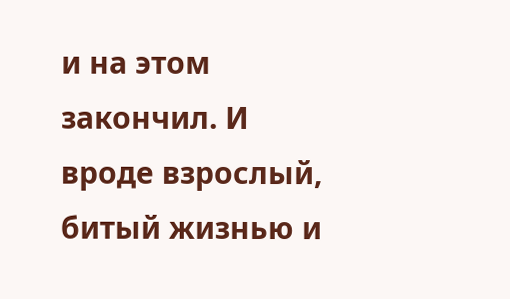и на этом закончил. И вроде взрослый, битый жизнью и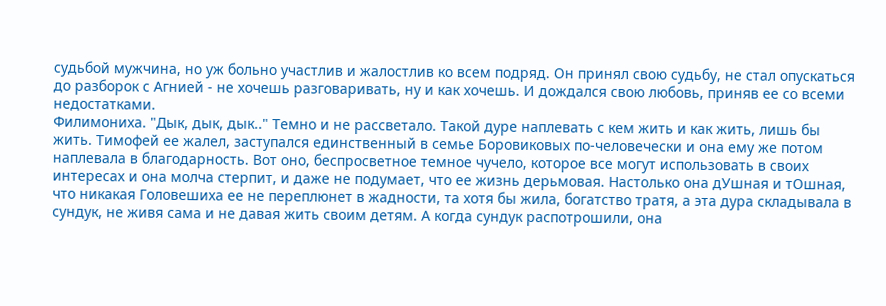судьбой мужчина, но уж больно участлив и жалостлив ко всем подряд. Он принял свою судьбу, не стал опускаться до разборок с Агнией - не хочешь разговаривать, ну и как хочешь. И дождался свою любовь, приняв ее со всеми недостатками.
Филимониха. "Дык, дык, дык.." Темно и не рассветало. Такой дуре наплевать с кем жить и как жить, лишь бы жить. Тимофей ее жалел, заступался единственный в семье Боровиковых по-человечески и она ему же потом наплевала в благодарность. Вот оно, беспросветное темное чучело, которое все могут использовать в своих интересах и она молча стерпит, и даже не подумает, что ее жизнь дерьмовая. Настолько она дУшная и тОшная, что никакая Головешиха ее не переплюнет в жадности, та хотя бы жила, богатство тратя, а эта дура складывала в сундук, не живя сама и не давая жить своим детям. А когда сундук распотрошили, она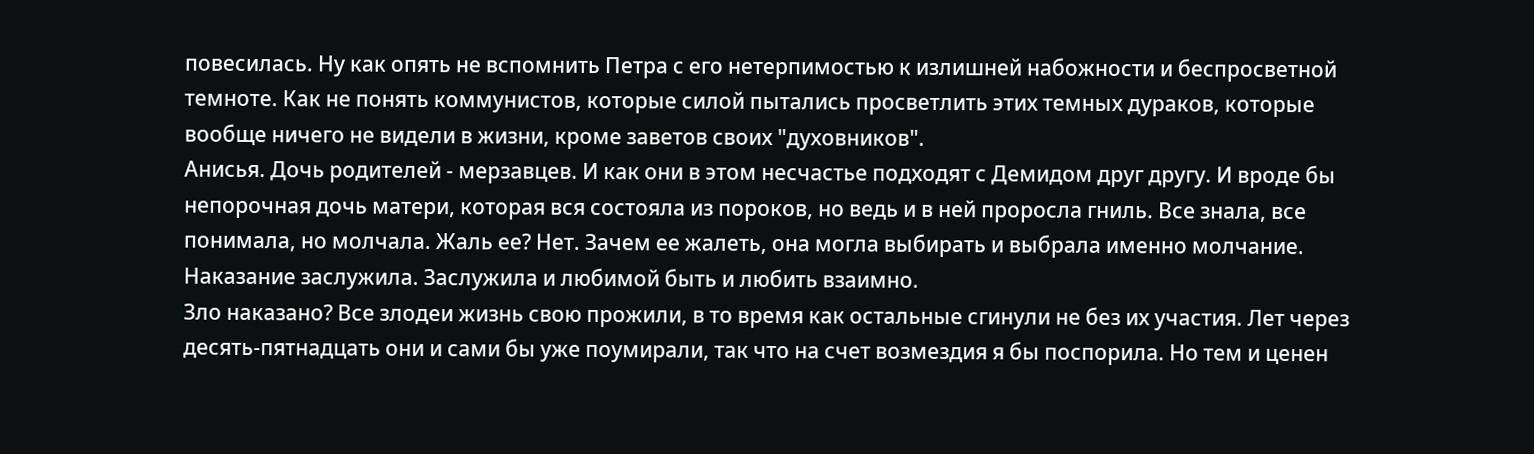повесилась. Ну как опять не вспомнить Петра с его нетерпимостью к излишней набожности и беспросветной темноте. Как не понять коммунистов, которые силой пытались просветлить этих темных дураков, которые вообще ничего не видели в жизни, кроме заветов своих "духовников".
Анисья. Дочь родителей - мерзавцев. И как они в этом несчастье подходят с Демидом друг другу. И вроде бы непорочная дочь матери, которая вся состояла из пороков, но ведь и в ней проросла гниль. Все знала, все понимала, но молчала. Жаль ее? Нет. Зачем ее жалеть, она могла выбирать и выбрала именно молчание. Наказание заслужила. Заслужила и любимой быть и любить взаимно.
Зло наказано? Все злодеи жизнь свою прожили, в то время как остальные сгинули не без их участия. Лет через десять-пятнадцать они и сами бы уже поумирали, так что на счет возмездия я бы поспорила. Но тем и ценен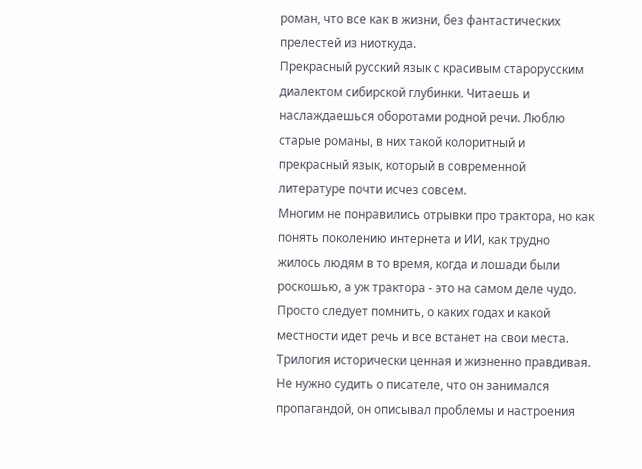роман, что все как в жизни, без фантастических прелестей из ниоткуда.
Прекрасный русский язык с красивым старорусским диалектом сибирской глубинки. Читаешь и наслаждаешься оборотами родной речи. Люблю старые романы, в них такой колоритный и прекрасный язык, который в современной литературе почти исчез совсем.
Многим не понравились отрывки про трактора, но как понять поколению интернета и ИИ, как трудно жилось людям в то время, когда и лошади были роскошью, а уж трактора - это на самом деле чудо. Просто следует помнить, о каких годах и какой местности идет речь и все встанет на свои места.
Трилогия исторически ценная и жизненно правдивая. Не нужно судить о писателе, что он занимался пропагандой, он описывал проблемы и настроения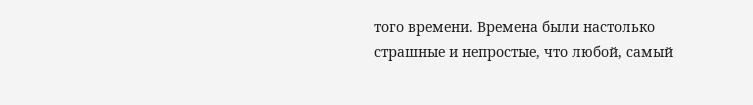того времени. Времена были настолько страшные и непростые, что любой, самый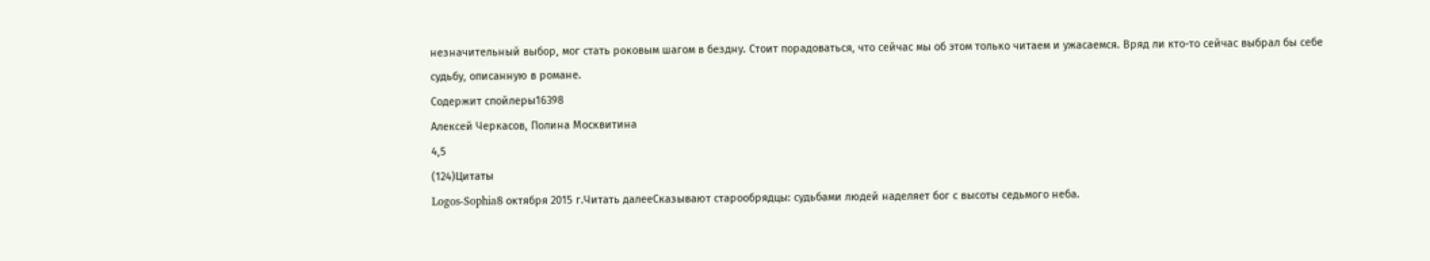незначительный выбор, мог стать роковым шагом в бездну. Стоит порадоваться, что сейчас мы об этом только читаем и ужасаемся. Вряд ли кто-то сейчас выбрал бы себе судьбу, описанную в романе.
Содержит спойлеры16398
Алексей Черкасов, Полина Москвитина
4,5
(124)Цитаты
Logos-Sophia8 октября 2015 г.Читать далееСказывают старообрядцы: судьбами людей наделяет бог с высоты седьмого неба.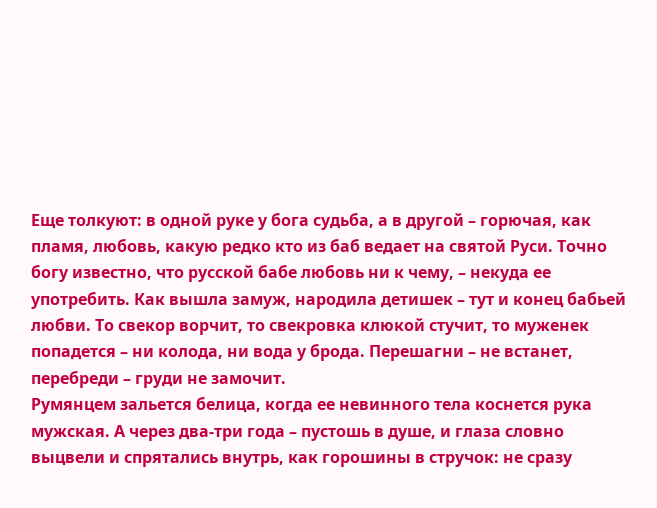Еще толкуют: в одной руке у бога судьба, а в другой – горючая, как пламя, любовь, какую редко кто из баб ведает на святой Руси. Точно богу известно, что русской бабе любовь ни к чему, – некуда ее употребить. Как вышла замуж, народила детишек – тут и конец бабьей любви. То свекор ворчит, то свекровка клюкой стучит, то муженек попадется – ни колода, ни вода у брода. Перешагни – не встанет, перебреди – груди не замочит.
Румянцем зальется белица, когда ее невинного тела коснется рука мужская. А через два-три года – пустошь в душе, и глаза словно выцвели и спрятались внутрь, как горошины в стручок: не сразу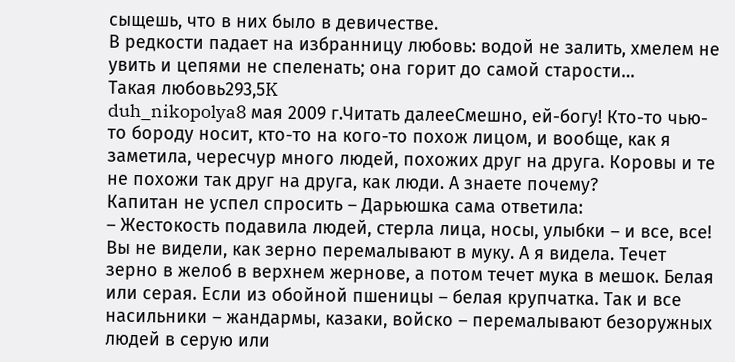сыщешь, что в них было в девичестве.
В редкости падает на избранницу любовь: водой не залить, хмелем не увить и цепями не спеленать; она горит до самой старости…
Такая любовь293,5K
duh_nikopolya8 мая 2009 г.Читать далееСмешно, ей-богу! Кто-то чью-то бороду носит, кто-то на кого-то похож лицом, и вообще, как я заметила, чересчур много людей, похожих друг на друга. Коровы и те не похожи так друг на друга, как люди. А знаете почему?
Капитан не успел спросить – Дарьюшка сама ответила:
– Жестокость подавила людей, стерла лица, носы, улыбки – и все, все! Вы не видели, как зерно перемалывают в муку. А я видела. Течет зерно в желоб в верхнем жернове, а потом течет мука в мешок. Белая или серая. Если из обойной пшеницы – белая крупчатка. Так и все насильники – жандармы, казаки, войско – перемалывают безоружных людей в серую или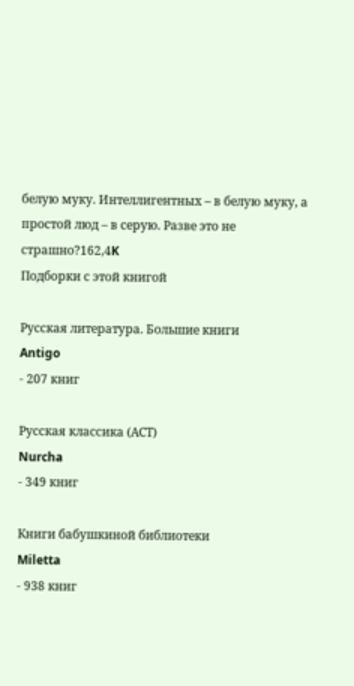белую муку. Интеллигентных – в белую муку, а простой люд – в серую. Разве это не страшно?162,4K
Подборки с этой книгой

Русская литература. Большие книги
Antigo
- 207 книг

Русская классика (АСТ)
Nurcha
- 349 книг

Книги бабушкиной библиотеки
Miletta
- 938 книг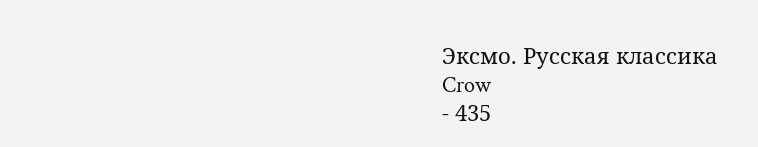Эксмо. Русская классика
Crow
- 435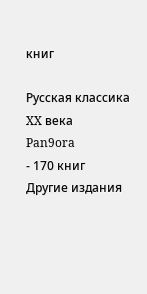книг

Русская классика XX века
Pan9ora
- 170 книг
Другие издания